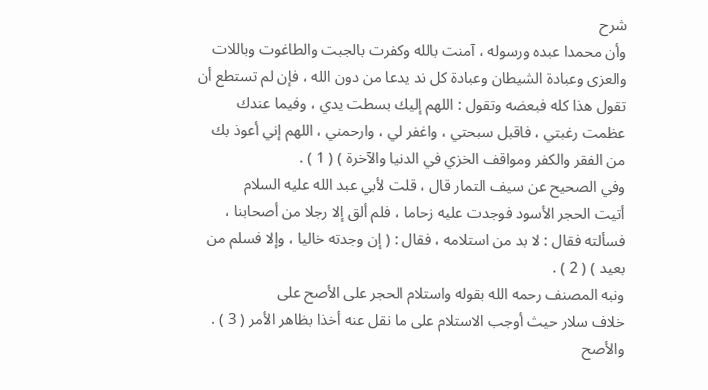شرح
وأن محمدا عبده ورسوله ، آمنت بالله وكفرت بالجبت والطاغوت وباللات
والعزى وعبادة الشيطان وعبادة كل ند يدعا من دون الله ، فإن لم تستطع أن
تقول هذا كله فبعضه وتقول : اللهم إليك بسطت يدي ، وفيما عندك
عظمت رغبتي ، فاقبل سبحتي ، واغفر لي ، وارحمني ، اللهم إني أعوذ بك
من الفقر والكفر ومواقف الخزي في الدنيا والآخرة ) ( 1 ) .
وفي الصحيح عن سيف التمار قال ، قلت لأبي عبد الله عليه السلام
أتيت الحجر الأسود فوجدت عليه زحاما ، فلم ألق إلا رجلا من أصحابنا ،
فسألته فقال : لا بد من استلامه ، فقال : ( إن وجدته خاليا ، وإلا فسلم من
بعيد ) ( 2 ) .
ونبه المصنف رحمه الله بقوله واستلام الحجر على الأصح على
خلاف سلار حيث أوجب الاستلام على ما نقل عنه أخذا بظاهر الأمر ( 3 ) .
والأصح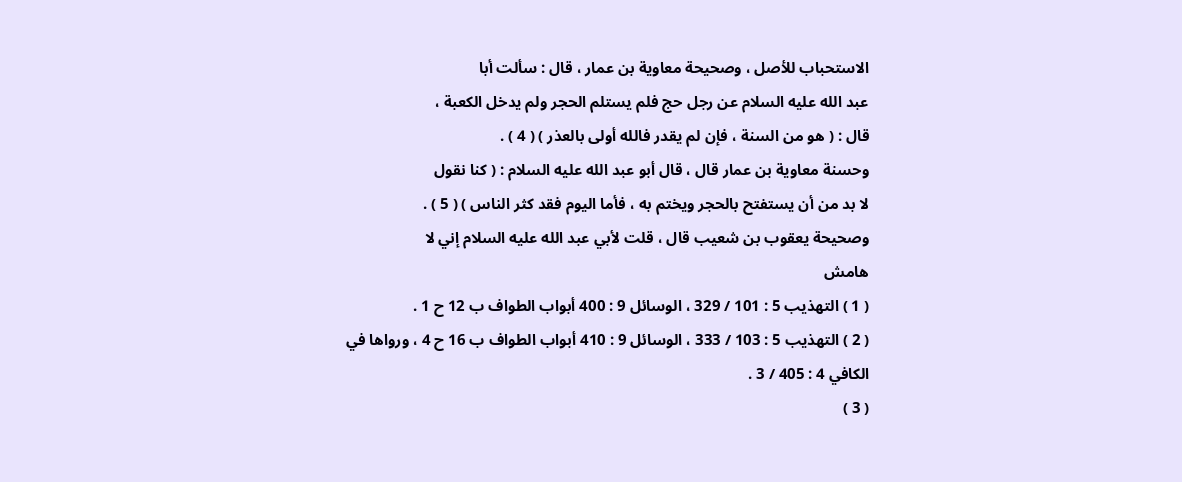الاستحباب للأصل ، وصحيحة معاوية بن عمار ، قال : سألت أبا
عبد الله عليه السلام عن رجل حج فلم يستلم الحجر ولم يدخل الكعبة ،
قال : ( هو من السنة ، فإن لم يقدر فالله أولى بالعذر ) ( 4 ) .
وحسنة معاوية بن عمار قال ، قال أبو عبد الله عليه السلام : ( كنا نقول
لا بد من أن يستفتح بالحجر ويختم به ، فأما اليوم فقد كثر الناس ) ( 5 ) .
وصحيحة يعقوب بن شعيب قال ، قلت لأبي عبد الله عليه السلام إني لا
هامش
( 1 ) التهذيب 5 : 101 / 329 ، الوسائل 9 : 400 أبواب الطواف ب 12 ح 1 .
( 2 ) التهذيب 5 : 103 / 333 ، الوسائل 9 : 410 أبواب الطواف ب 16 ح 4 ، ورواها في
الكافي 4 : 405 / 3 .
( 3 )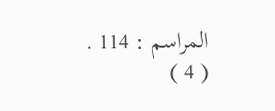المراسم : 114 .
( 4 )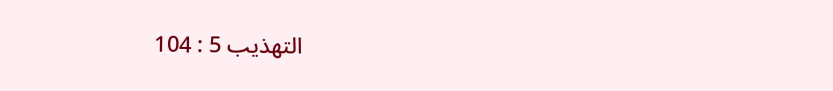التهذيب 5 : 104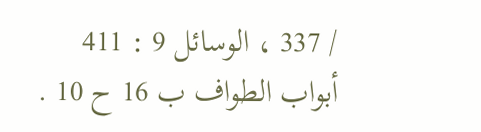/ 337 ، الوسائل 9 : 411 أبواب الطواف ب 16 ح 10 .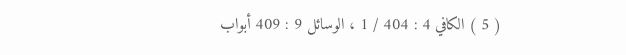( 5 ) الكافي 4 : 404 / 1 ، الوسائل 9 : 409 أبواب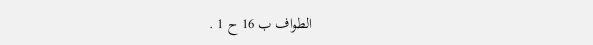الطواف ب 16 ح 1 .